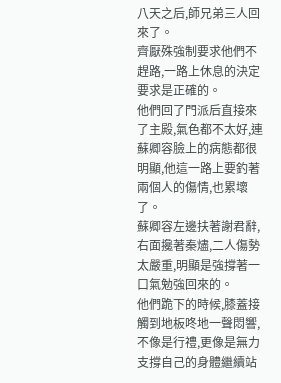八天之后,師兄弟三人回來了。
齊厭殊強制要求他們不趕路,一路上休息的決定要求是正確的。
他們回了門派后直接來了主殿,氣色都不太好,連蘇卿容臉上的病態都很明顯,他這一路上要釣著兩個人的傷情,也累壞了。
蘇卿容左邊扶著謝君辭,右面攙著秦燼,二人傷勢太嚴重,明顯是強撐著一口氣勉強回來的。
他們跪下的時候,膝蓋接觸到地板咚地一聲悶響,不像是行禮,更像是無力支撐自己的身體繼續站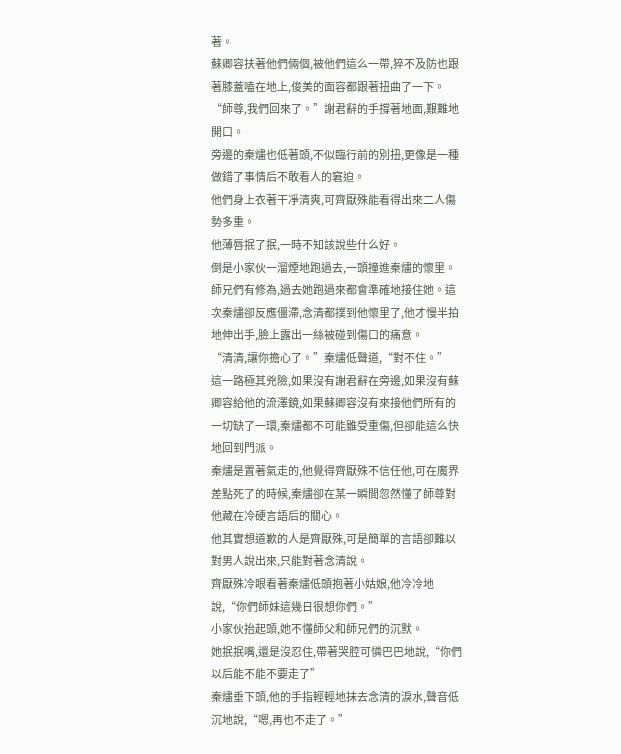著。
蘇卿容扶著他們倆個,被他們這么一帶,猝不及防也跟著膝蓋嗑在地上,俊美的面容都跟著扭曲了一下。
“師尊,我們回來了。”謝君辭的手撐著地面,艱難地開口。
旁邊的秦燼也低著頭,不似臨行前的別扭,更像是一種做錯了事情后不敢看人的窘迫。
他們身上衣著干凈清爽,可齊厭殊能看得出來二人傷勢多重。
他薄唇抿了抿,一時不知該說些什么好。
倒是小家伙一溜煙地跑過去,一頭撞進秦燼的懷里。
師兄們有修為,過去她跑過來都會準確地接住她。這次秦燼卻反應僵滯,念清都撲到他懷里了,他才慢半拍地伸出手,臉上露出一絲被碰到傷口的痛意。
“清清,讓你擔心了。”秦燼低聲道,“對不住。”
這一路極其兇險,如果沒有謝君辭在旁邊,如果沒有蘇卿容給他的流澤鏡,如果蘇卿容沒有來接他們所有的一切缺了一環,秦燼都不可能雖受重傷,但卻能這么快地回到門派。
秦燼是置著氣走的,他覺得齊厭殊不信任他,可在魔界差點死了的時候,秦燼卻在某一瞬間忽然懂了師尊對他藏在冷硬言語后的關心。
他其實想道歉的人是齊厭殊,可是簡單的言語卻難以對男人說出來,只能對著念清說。
齊厭殊冷眼看著秦燼低頭抱著小姑娘,他冷冷地說,“你們師妹這幾日很想你們。”
小家伙抬起頭,她不懂師父和師兄們的沉默。
她抿抿嘴,還是沒忍住,帶著哭腔可憐巴巴地說,“你們以后能不能不要走了”
秦燼垂下頭,他的手指輕輕地抹去念清的淚水,聲音低沉地說,“嗯,再也不走了。”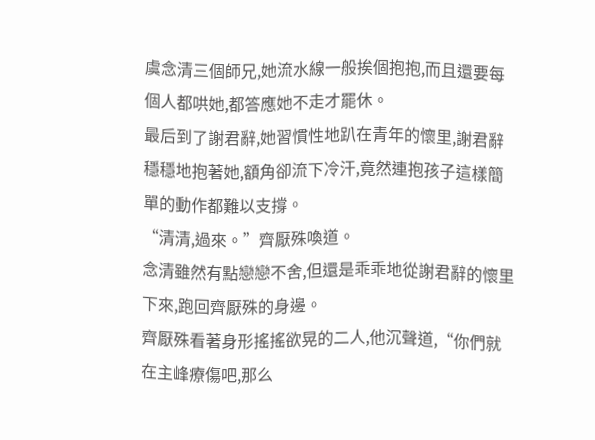虞念清三個師兄,她流水線一般挨個抱抱,而且還要每個人都哄她,都答應她不走才罷休。
最后到了謝君辭,她習慣性地趴在青年的懷里,謝君辭穩穩地抱著她,額角卻流下冷汗,竟然連抱孩子這樣簡單的動作都難以支撐。
“清清,過來。”齊厭殊喚道。
念清雖然有點戀戀不舍,但還是乖乖地從謝君辭的懷里下來,跑回齊厭殊的身邊。
齊厭殊看著身形搖搖欲晃的二人,他沉聲道,“你們就在主峰療傷吧,那么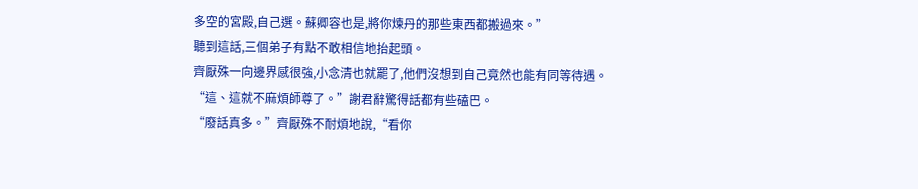多空的宮殿,自己選。蘇卿容也是,將你煉丹的那些東西都搬過來。”
聽到這話,三個弟子有點不敢相信地抬起頭。
齊厭殊一向邊界感很強,小念清也就罷了,他們沒想到自己竟然也能有同等待遇。
“這、這就不麻煩師尊了。”謝君辭驚得話都有些磕巴。
“廢話真多。”齊厭殊不耐煩地說,“看你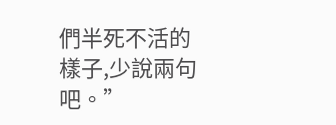們半死不活的樣子,少說兩句吧。”